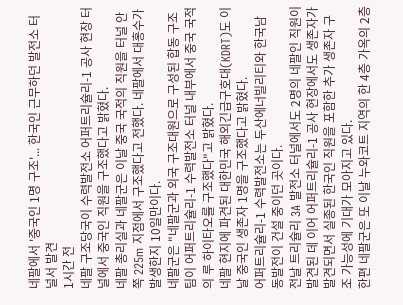네팔에서 '중국인 1명 구조'... 한국인 근무하던 발전소 터널서 발견
1시간 전
네팔 구조당국이 수력발전소 어퍼트리슐리-1 공사 현장 터널에서 중국인 직원을 구조했다고 밝혔다.
네팔 총리실과 네팔군은 이날 중국 국적의 직원을 터널 안쪽 225m 지점에서 구조했다고 전했다. 네팔에서 대홍수가 발생한지 10일만이다.
네팔군은 "네팔군과 외국 구조대원으로 구성된 합동 구조팀이 어퍼트리슐리-1 수력발전소 터널 내부에서 중국 국적의 루 하이타오를 구조했다"고 밝혔다.
네팔 현지에 파견된 대한민국 해외긴급구호대(KDRT)도 이날 중국인 생존자 1명을 구조했다고 밝혔다.
어퍼트리슐리-1 수력발전소는 두산에너빌리티와 한국남동발전이 건설 중이던 곳이다.
전날 트리슐리 3A 발전소 터널에서도 2명의 네팔인 직원이 발견된 데 이어 어퍼트리슐리-1 공사 현장에서도 생존자가 발견되면서 실종된 한국인 직원을 포함한 추가 생존자 구조 가능성에 기대가 모아지고 있다.
한편 네팔군은 또 이날 누와코트 지역의 한 4층 가옥의 2층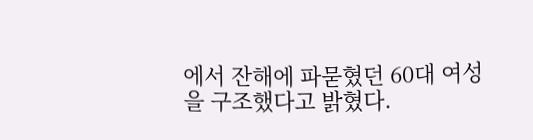에서 잔해에 파묻혔던 60대 여성을 구조했다고 밝혔다.